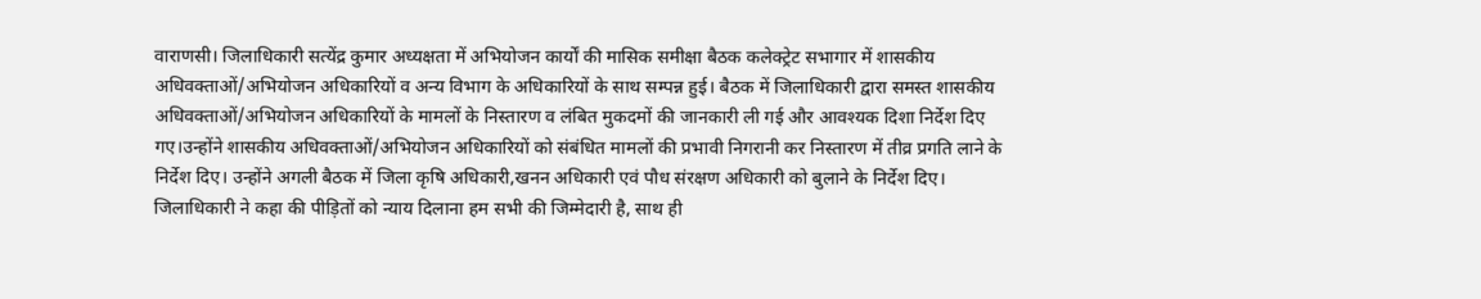वाराणसी। जिलाधिकारी सत्येंद्र कुमार अध्यक्षता में अभियोजन कार्यों की मासिक समीक्षा बैठक कलेक्ट्रेट सभागार में शासकीय अधिवक्ताओं/अभियोजन अधिकारियों व अन्य विभाग के अधिकारियों के साथ सम्पन्न हुई। बैठक में जिलाधिकारी द्वारा समस्त शासकीय अधिवक्ताओं/अभियोजन अधिकारियों के मामलों के निस्तारण व लंबित मुकदमों की जानकारी ली गई और आवश्यक दिशा निर्देश दिए गए।उन्होंने शासकीय अधिवक्ताओं/अभियोजन अधिकारियों को संबंधित मामलों की प्रभावी निगरानी कर निस्तारण में तीव्र प्रगति लाने के निर्देश दिए। उन्होंने अगली बैठक में जिला कृषि अधिकारी,खनन अधिकारी एवं पौध संरक्षण अधिकारी को बुलाने के निर्देश दिए।
जिलाधिकारी ने कहा की पीड़ितों को न्याय दिलाना हम सभी की जिम्मेदारी है, साथ ही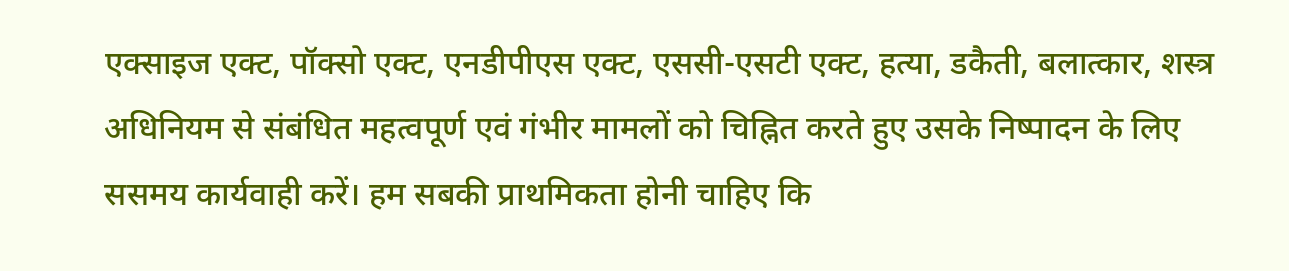एक्साइज एक्ट, पॉक्सो एक्ट, एनडीपीएस एक्ट, एससी-एसटी एक्ट, हत्या, डकैती, बलात्कार, शस्त्र अधिनियम से संबंधित महत्वपूर्ण एवं गंभीर मामलों को चिह्नित करते हुए उसके निष्पादन के लिए ससमय कार्यवाही करें। हम सबकी प्राथमिकता होनी चाहिए कि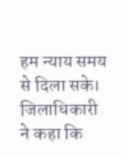हम न्याय समय से दिला सके। जिलाधिकारी ने कहा कि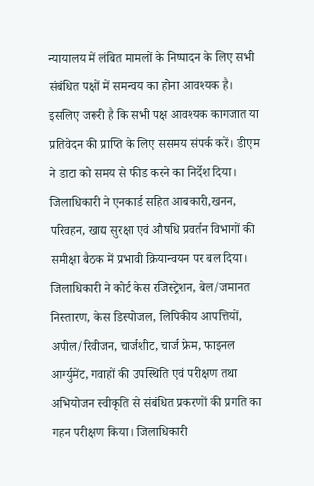न्यायालय में लंबित मामलों के निष्पादन के लिए सभी संबंधित पक्षों में समन्वय का होना आवश्यक है। इसलिए जरूरी है कि सभी पक्ष आवश्यक कागजात या प्रतिवेदन की प्राप्ति के लिए ससमय संपर्क करें। डीएम ने डाटा को समय से फीड करने का निर्देश दिया। जिलाधिकारी ने एनकार्ड सहित आबकारी,खनन, परिवहन, खाद्य सुरक्षा एवं औषधि प्रवर्तन विभागों की समीक्षा बैठक में प्रभावी क्रियान्वयन पर बल दिया।
जिलाधिकारी ने कोर्ट केस रजिस्ट्रेशन, बेल/जमानत निस्तारण, केस डिस्पोजल, लिपिकीय आपत्तियों, अपील/रिवीजन, चार्जशीट, चार्ज फ्रेम, फाइनल आर्ग्युमेंट, गवाहों की उपस्थिति एवं परीक्षण तथा अभियोजन स्वीकृति से संबंधित प्रकरणों की प्रगति का गहन परीक्षण किया। जिलाधिकारी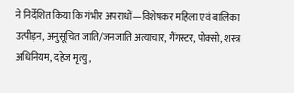ने निर्देशित किया कि गंभीर अपराधों—विशेषकर महिला एवं बालिका उत्पीड़न, अनुसूचित जाति/जनजाति अत्याचार, गैंगस्टर, पोक्सो, शस्त्र अधिनियम, दहेज मृत्यु,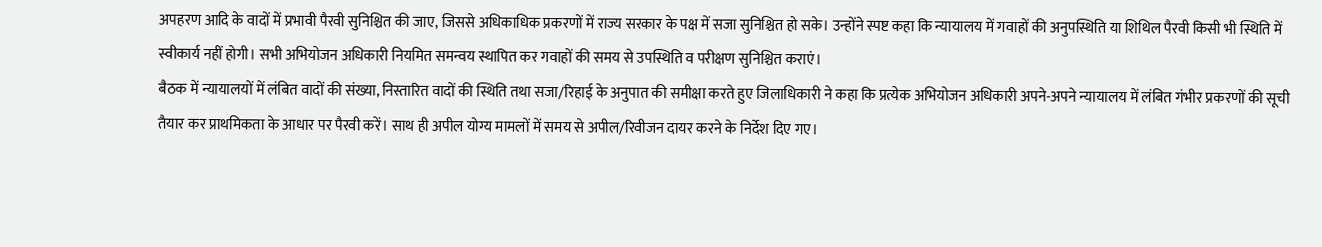अपहरण आदि के वादों में प्रभावी पैरवी सुनिश्चित की जाए, जिससे अधिकाधिक प्रकरणों में राज्य सरकार के पक्ष में सजा सुनिश्चित हो सके। उन्होंने स्पष्ट कहा कि न्यायालय में गवाहों की अनुपस्थिति या शिथिल पैरवी किसी भी स्थिति में स्वीकार्य नहीं होगी। सभी अभियोजन अधिकारी नियमित समन्वय स्थापित कर गवाहों की समय से उपस्थिति व परीक्षण सुनिश्चित कराएं।
बैठक में न्यायालयों में लंबित वादों की संख्या, निस्तारित वादों की स्थिति तथा सजा/रिहाई के अनुपात की समीक्षा करते हुए जिलाधिकारी ने कहा कि प्रत्येक अभियोजन अधिकारी अपने-अपने न्यायालय में लंबित गंभीर प्रकरणों की सूची तैयार कर प्राथमिकता के आधार पर पैरवी करें। साथ ही अपील योग्य मामलों में समय से अपील/रिवीजन दायर करने के निर्देश दिए गए।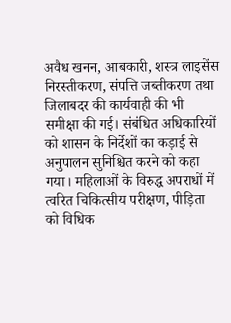अवैध खनन, आबकारी, शस्त्र लाइसेंस निरस्तीकरण, संपत्ति जब्तीकरण तथा जिलाबदर की कार्यवाही की भी समीक्षा की गई। संबंधित अधिकारियों को शासन के निर्देशों का कड़ाई से अनुपालन सुनिश्चित करने को कहा गया। महिलाओं के विरुद्ध अपराधों में त्वरित चिकित्सीय परीक्षण, पीड़िता को विधिक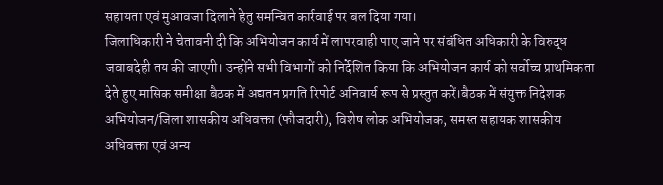सहायता एवं मुआवजा दिलाने हेतु समन्वित कार्रवाई पर बल दिया गया।
जिलाधिकारी ने चेतावनी दी कि अभियोजन कार्य में लापरवाही पाए जाने पर संबंधित अधिकारी के विरुद्ध जवाबदेही तय की जाएगी। उन्होंने सभी विभागों को निर्देशित किया कि अभियोजन कार्य को सर्वोच्च प्राथमिकता देते हुए मासिक समीक्षा बैठक में अद्यतन प्रगति रिपोर्ट अनिवार्य रूप से प्रस्तुत करें।बैठक में संयुक्त निदेशक अभियोजन/जिला शासकीय अधिवक्ता (फौजदारी), विशेष लोक अभियोजक, समस्त सहायक शासकीय अधिवक्ता एवं अन्य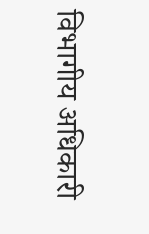विभागीय अधिकारी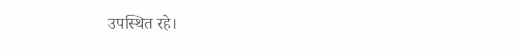उपस्थित रहे।